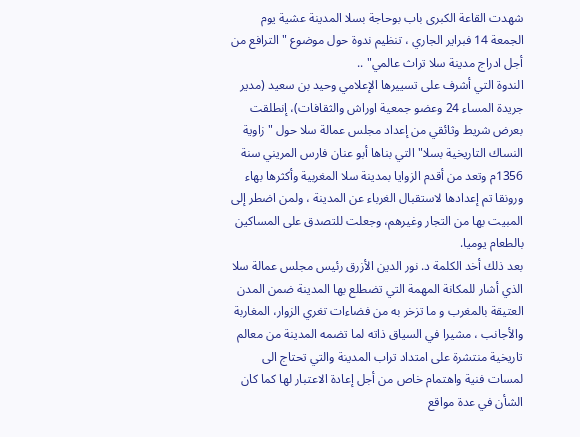شهدت القاعة الكبرى باب بوحاجة بسلا المدينة عشية يوم الجمعة 14 فبراير الجاري ، تنظيم ندوة حول موضوع "الترافع من أجل ادراج مدينة سلا تراث عالمي" ..
الندوة التي أشرف على تسييرها الإعلامي وحيد بن سعيد (مدير جريدة المساء 24 وعضو جمعية اوراش والثقافات)، إنطلقت بعرض شريط وثائقي من إعداد مجلس عمالة سلا حول "زاوية النساك التاريخية بسلا" التي بناها أبو عنان فارس المريني سنة 1356م وتعد من أقدم الزوايا بمدينة سلا المغربية وأكثرها بهاء ورونقا تم إعدادها لاستقبال الغرباء عن المدينة ، ولمن اضطر إلى المبيت بها من التجار وغيرهم، وجعلت للتصدق على المساكين بالطعام يوميا.
بعد ذلك أخد الكلمة د. نور الدين الأزرق رئيس مجلس عمالة سلا الذي أشار للمكانة المهمة التي تضطلع بها المدينة ضمن المدن العتيقة بالمغرب و ما تزخر به من فضاءات تغري الزوار، المغاربة والأجانب ، مشيرا في السياق ذاته لما تضمه المدينة من معالم تاريخية منتشرة على امتداد تراب المدينة والتي تحتاج الى لمسات فنية واهتمام خاص من أجل إعادة الاعتبار لها كما كان الشأن في عدة مواقع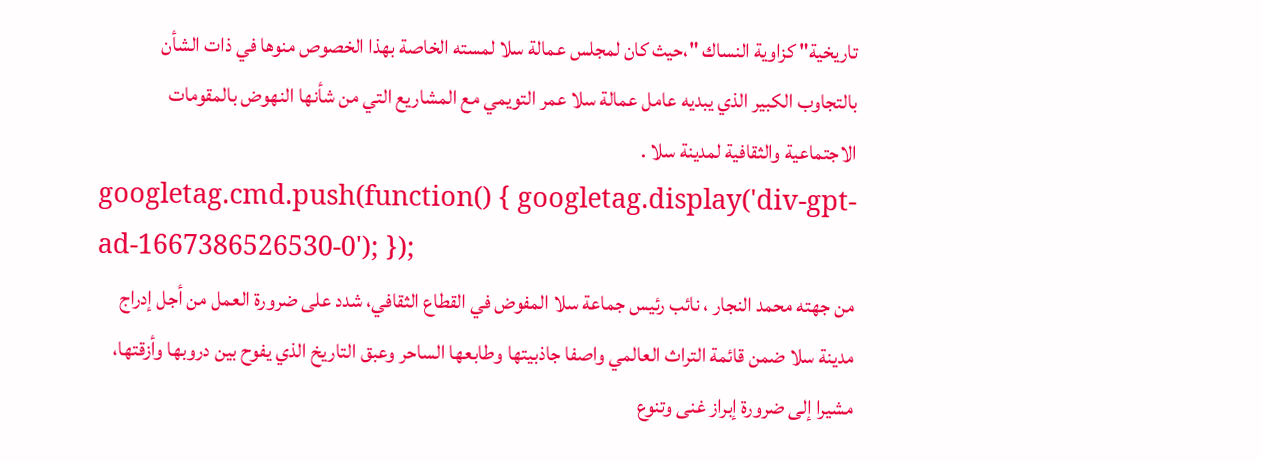تاريخية" كزاوية النساك "،حيث كان لمجلس عمالة سلا لمسته الخاصة بهذا الخصوص منوها في ذات الشأن بالتجاوب الكبير الذي يبديه عامل عمالة سلا عمر التويمي مع المشاريع التي من شأنها النهوض بالمقومات الاجتماعية والثقافية لمدينة سلا .
googletag.cmd.push(function() { googletag.display('div-gpt-ad-1667386526530-0'); });
من جهته محمد النجار ، نائب رئيس جماعة سلا المفوض في القطاع الثقافي، شدد على ضرورة العمل من أجل إدراج مدينة سلا ضمن قائمة التراث العالمي واصفا جاذبيتها وطابعها الساحر وعبق التاريخ الذي يفوح بين دروبها وأزقتها، مشيرا إلى ضرورة إبراز غنى وتنوع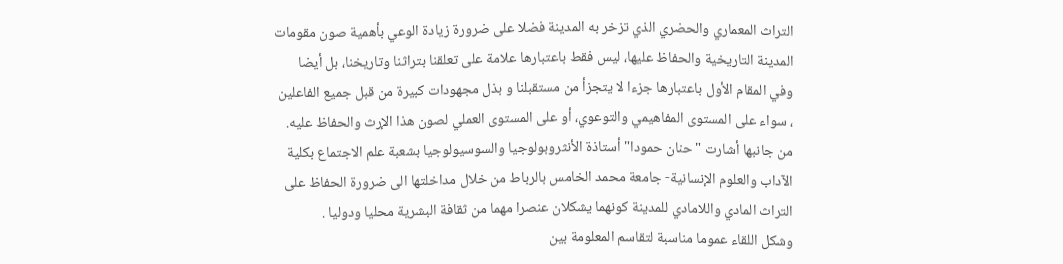التراث المعماري والحضري الذي تزخر به المدينة فضلا على ضرورة زيادة الوعي بأهمية صون مقومات المدينة التاريخية والحفاظ عليها، ليس فقط باعتبارها علامة على تعلقنا بتراثنا وتاريخنا، بل أيضا وفي المقام الأول باعتبارها جزءا لا يتجزأ من مستقبلنا و بذل مجهودات كبيرة من قبل جميع الفاعلين ، سواء على المستوى المفاهيمي والتوعوي، أو على المستوى العملي لصون هذا الإرث والحفاظ عليه.
من جانبها أشارت "حنان حمودا" أستاذة الأنثروبولوجيا والسوسيولوجيا بشعبة علم الاجتماع بكلية الآداب والعلوم الإنسانية- جامعة محمد الخامس بالرباط من خلال مداخلتها الى ضرورة الحفاظ على التراث المادي واللامادي للمدينة كونهما يشكلان عنصرا مهما من ثقافة البشرية محليا ودوليا .
وشكل اللقاء عموما مناسبة لتقاسم المعلومة بين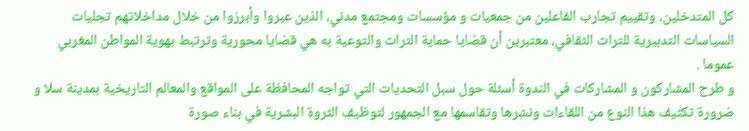كل المتدخلين، وتقييم تجارب الفاعلين من جمعيات و مؤسسات ومجتمع مدني، الذين عبروا وأبرزوا من خلال مداخلاتهم تجليات السياسات التدبيرية للتراث الثقافي، معتبرين أن قضايا حماية التراث والتوعية به هي قضايا محورية وترتبط بهوية المواطن المغربي عموما .
و طرح المشاركون و المشاركات في الندوة أسئلة حول سبل التحديات التي تواجه المحافظة على المواقع والمعالم التاريخية بمدينة سلا و ضرورة تكثيف هذا النوع من اللقاءات ونشرها وتقاسمها مع الجمهور لتوظيف الثروة البشرية في بناء صورة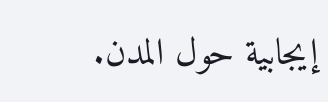إيجابية حول المدن.